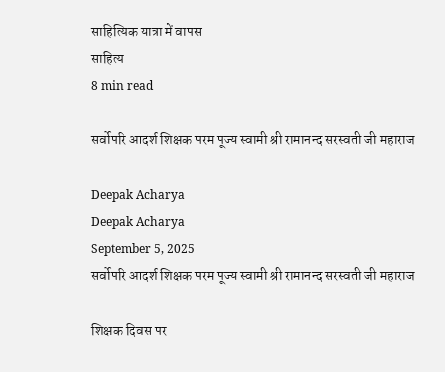साहित्यिक यात्रा में वापस
साहित्य
8 min read

सर्वोपरि आदर्श शिक्षक परम पूज्य स्वामी श्री रामानन्द सरस्वती जी महाराज

Deepak Acharya
Deepak Acharya
September 5, 2025
सर्वोपरि आदर्श शिक्षक परम पूज्य स्वामी श्री रामानन्द सरस्वती जी महाराज

शिक्षक दिवस पर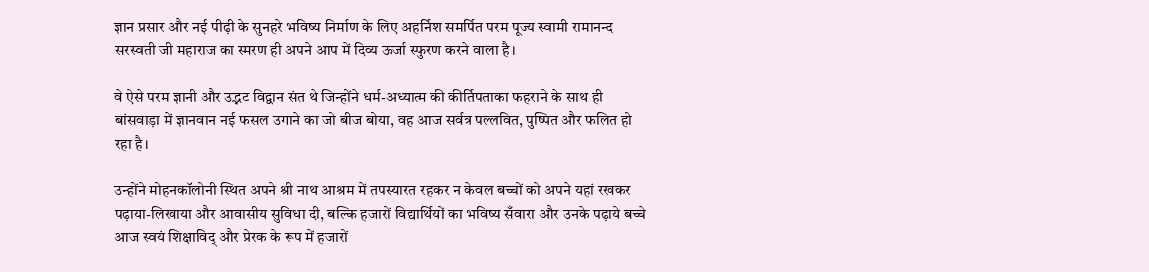ज्ञान प्रसार और नई पीढ़ी के सुनहरे भविष्य निर्माण के लिए अहर्निश समर्पित परम पूज्य स्वामी रामानन्द सरस्वती जी महाराज का स्मरण ही अपने आप में दिव्य ऊर्जा स्फुरण करने वाला है।

वे ऐसे परम ज्ञानी और उद्भट विद्वान संत थे जिन्होंने धर्म-अध्यात्म की कीर्तिपताका फहराने के साथ ही बांसवाड़ा में ज्ञानवान नई फसल उगाने का जो बीज बोया, वह आज सर्वत्र पल्लवित, पुष्पित और फलित हो रहा है।

उन्होंने मोहनकॉलोनी स्थित अपने श्री नाथ आश्रम में तपस्यारत रहकर न केवल बच्चों को अपने यहां रखकर पढ़ाया-लिखाया और आवासीय सुविधा दी, बल्कि हजारों विद्यार्थियों का भविष्य सँवारा और उनके पढ़ाये बच्चे आज स्वयं शिक्षाविद् और प्रेरक के रूप में हजारों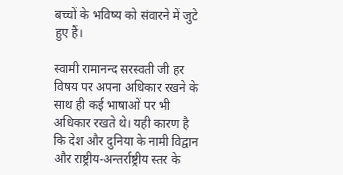बच्चों के भविष्य को संवारने में जुटे हुए हैं।

स्वामी रामानन्द सरस्वती जी हर विषय पर अपना अधिकार रखने के साथ ही कई भाषाओं पर भी अधिकार रखते थे। यही कारण है कि देश और दुनिया के नामी विद्वान और राष्ट्रीय-अन्तर्राष्ट्रीय स्तर के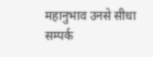महानुभाव उनसे सीधा सम्पर्क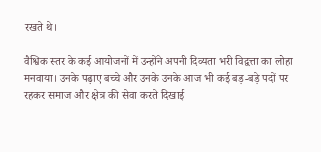रखते थे।

वैश्विक स्तर के कई आयोजनों में उन्होंने अपनी दिव्यता भरी विद्वत्ता का लोहा मनवाया। उनके पढ़ाए बच्चे और उनके उनके आज भी कई बड़-बड़े पदों पर रहकर समाज और क्षेत्र की सेवा करते दिखाई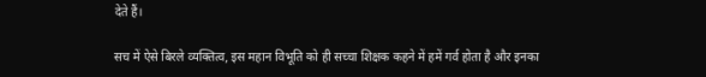देते हैं।

सच में ऐसे बिरले व्यक्तित्व, इस महान विभूति को ही सच्चा शिक्षक कहने में हमें गर्व होता है और इनका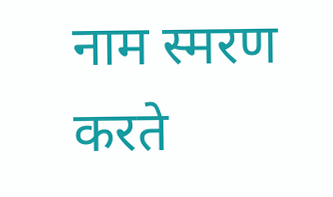नाम स्मरण करते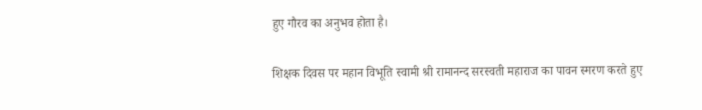हुए गौरव का अनुभव होता है।

शिक्षक दिवस पर महान विभूति स्वामी श्री रामानन्द सरस्वती महाराज का पावन स्मरण करते हुए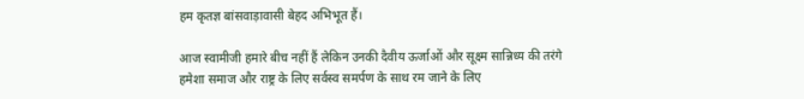हम कृतज्ञ बांसवाड़ावासी बेहद अभिभूत हैं।

आज स्वामीजी हमारे बीच नहीं हैं लेकिन उनकी दैवीय ऊर्जाओं और सूक्ष्म सान्निध्य की तरंगे हमेशा समाज और राष्ट्र के लिए सर्वस्व समर्पण के साथ रम जाने के लिए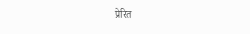प्रेरित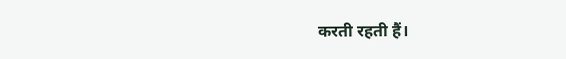करती रहती हैं।